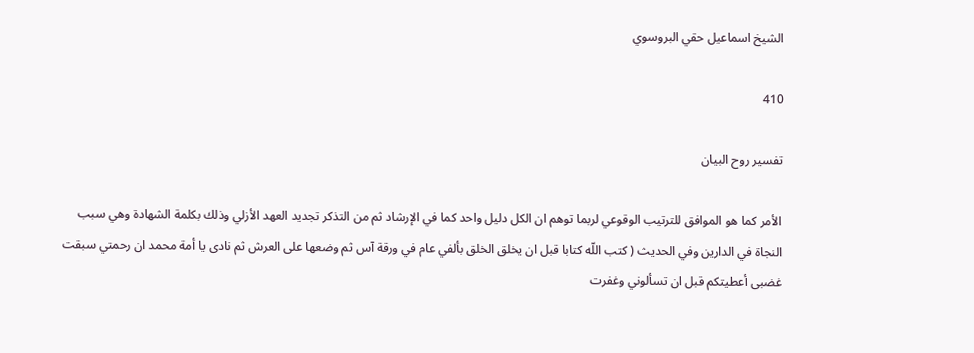الشيخ اسماعيل حقي البروسوي

410

تفسير روح البيان

الأمر كما هو الموافق للترتيب الوقوعي لربما توهم ان الكل دليل واحد كما في الإرشاد ثم من التذكر تجديد العهد الأزلي وذلك بكلمة الشهادة وهي سبب النجاة في الدارين وفي الحديث ( كتب اللّه كتابا قبل ان يخلق الخلق بألفي عام في ورقة آس ثم وضعها على العرش ثم نادى يا أمة محمد ان رحمتي سبقت غضبى أعطيتكم قبل ان تسألوني وغفرت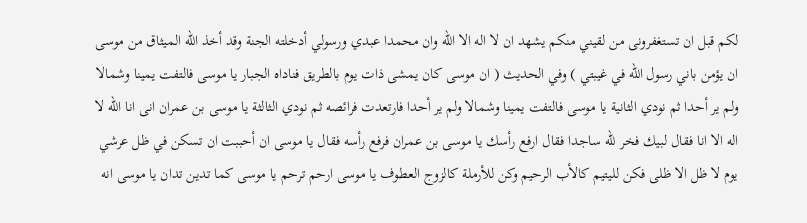لكم قبل ان تستغفرونى من لقيني منكم يشهد ان لا اله الا اللّه وان محمدا عبدي ورسولي أدخلته الجنة وقد أخذ اللّه الميثاق من موسى ان يؤمن باني رسول اللّه في غيبتي ) وفي الحديث ( ان موسى كان يمشى ذات يوم بالطريق فناداه الجبار يا موسى فالتفت يمينا وشمالا ولم ير أحدا ثم نودي الثانية يا موسى فالتفت يمينا وشمالا ولم ير أحدا فارتعدت فرائصه ثم نودي الثالثة يا موسى بن عمران انى انا اللّه لا اله الا انا فقال لبيك فخر للّه ساجدا فقال ارفع رأسك يا موسى بن عمران فرفع رأسه فقال يا موسى ان أحببت ان تسكن في ظل عرشي يوم لا ظل الا ظلى فكن لليتيم كالأب الرحيم وكن للأرملة كالزوج العطوف يا موسى ارحم ترحم يا موسى كما تدين تدان يا موسى انه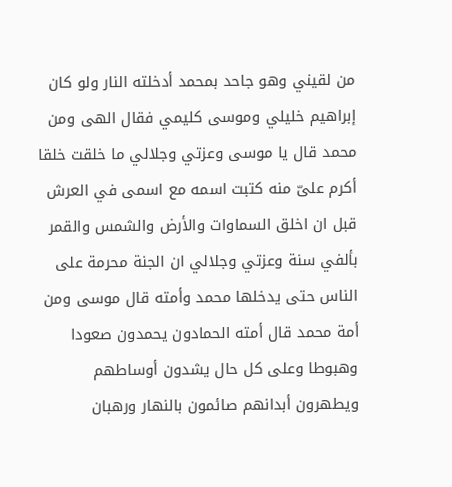من لقيني وهو جاحد بمحمد أدخلته النار ولو كان إبراهيم خليلي وموسى كليمي فقال الهى ومن محمد قال يا موسى وعزتي وجلالي ما خلقت خلقا أكرم علىّ منه كتبت اسمه مع اسمى في العرش قبل ان اخلق السماوات والأرض والشمس والقمر بألفي سنة وعزتي وجلالي ان الجنة محرمة على الناس حتى يدخلها محمد وأمته قال موسى ومن أمة محمد قال أمته الحمادون يحمدون صعودا وهبوطا وعلى كل حال يشدون أوساطهم ويطهرون أبدانهم صائمون بالنهار ورهبان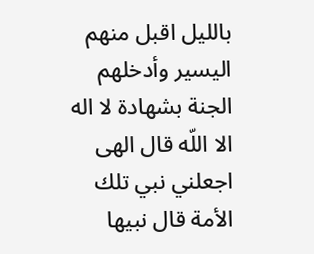بالليل اقبل منهم اليسير وأدخلهم الجنة بشهادة لا اله الا اللّه قال الهى اجعلني نبي تلك الأمة قال نبيها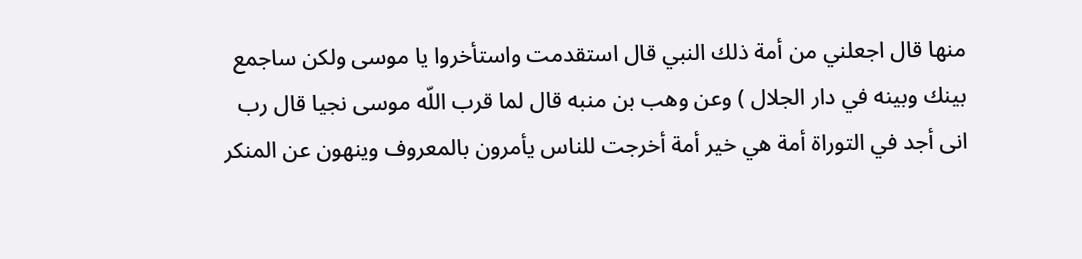منها قال اجعلني من أمة ذلك النبي قال استقدمت واستأخروا يا موسى ولكن ساجمع بينك وبينه في دار الجلال ) وعن وهب بن منبه قال لما قرب اللّه موسى نجيا قال رب انى أجد في التوراة أمة هي خير أمة أخرجت للناس يأمرون بالمعروف وينهون عن المنكر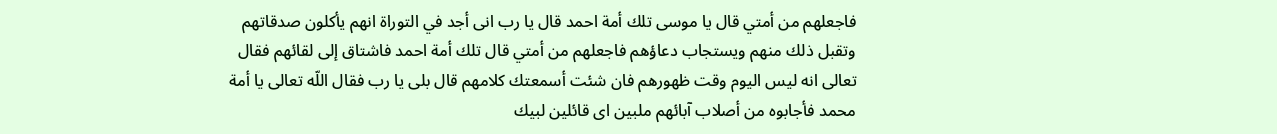فاجعلهم من أمتي قال يا موسى تلك أمة احمد قال يا رب انى أجد في التوراة انهم يأكلون صدقاتهم وتقبل ذلك منهم ويستجاب دعاؤهم فاجعلهم من أمتي قال تلك أمة احمد فاشتاق إلى لقائهم فقال تعالى انه ليس اليوم وقت ظهورهم فان شئت أسمعتك كلامهم قال بلى يا رب فقال اللّه تعالى يا أمة محمد فأجابوه من أصلاب آبائهم ملبين اى قائلين لبيك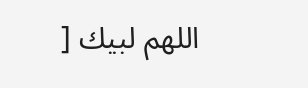اللهم لبيك [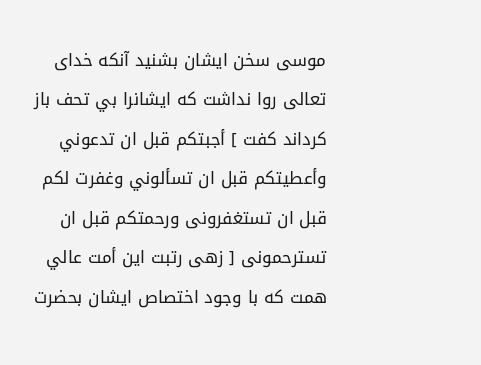موسى سخن ايشان بشنيد آنكه خداى تعالى روا نداشت كه ايشانرا بي تحف باز كرداند كفت ] أجبتكم قبل ان تدعوني وأعطيتكم قبل ان تسألوني وغفرت لكم قبل ان تستغفرونى ورحمتكم قبل ان تسترحمونى [ زهى رتبت اين أمت عالي همت كه با وجود اختصاص ايشان بحضرت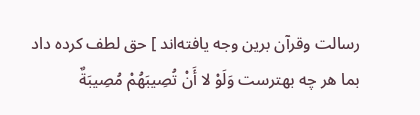رسالت وقرآن برين وجه يافته‌اند ] حق لطف كرده داد بما هر چه بهترست وَلَوْ لا أَنْ تُصِيبَهُمْ مُصِيبَةٌ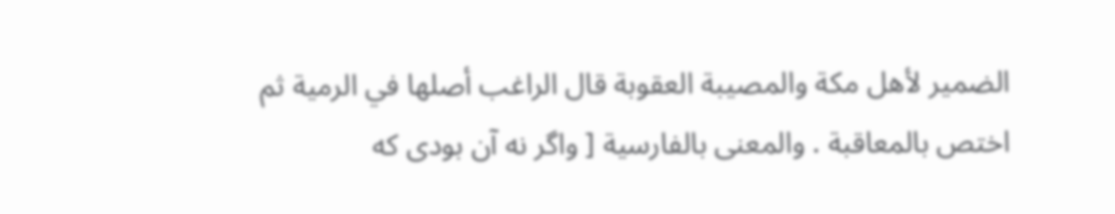الضمير لأهل مكة والمصيبة العقوبة قال الراغب أصلها في الرمية ثم اختص بالمعاقبة . والمعنى بالفارسية [ واگر نه آن بودى كه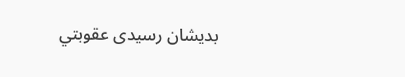بديشان رسيدى عقوبتي